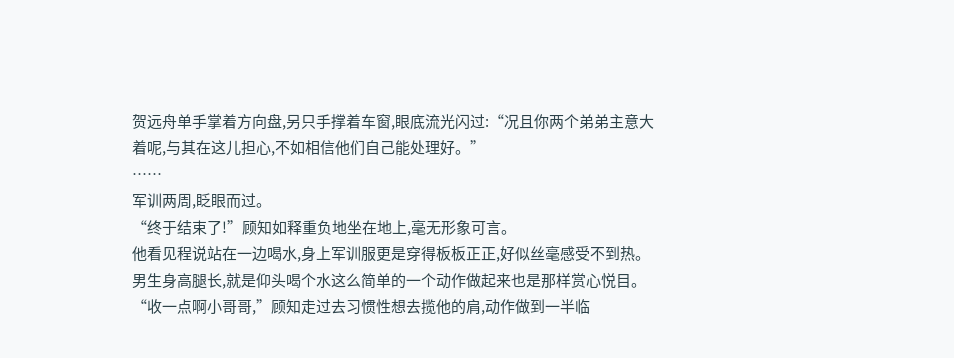贺远舟单手掌着方向盘,另只手撑着车窗,眼底流光闪过:“况且你两个弟弟主意大着呢,与其在这儿担心,不如相信他们自己能处理好。”
……
军训两周,眨眼而过。
“终于结束了!”顾知如释重负地坐在地上,毫无形象可言。
他看见程说站在一边喝水,身上军训服更是穿得板板正正,好似丝毫感受不到热。
男生身高腿长,就是仰头喝个水这么简单的一个动作做起来也是那样赏心悦目。
“收一点啊小哥哥,”顾知走过去习惯性想去揽他的肩,动作做到一半临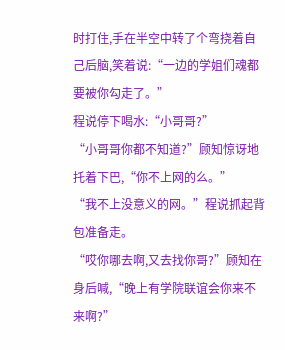时打住,手在半空中转了个弯挠着自己后脑,笑着说:“一边的学姐们魂都要被你勾走了。”
程说停下喝水:“小哥哥?”
“小哥哥你都不知道?”顾知惊讶地托着下巴,“你不上网的么。”
“我不上没意义的网。”程说抓起背包准备走。
“哎你哪去啊,又去找你哥?”顾知在身后喊,“晚上有学院联谊会你来不来啊?”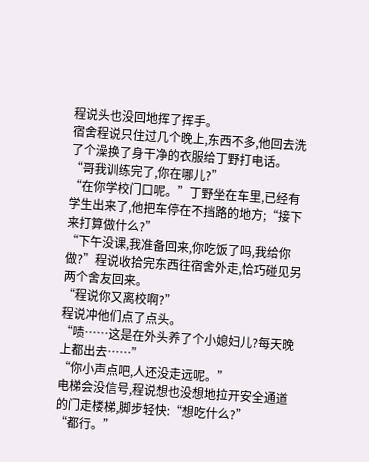程说头也没回地挥了挥手。
宿舍程说只住过几个晚上,东西不多,他回去洗了个澡换了身干净的衣服给丁野打电话。
“哥我训练完了,你在哪儿?”
“在你学校门口呢。”丁野坐在车里,已经有学生出来了,他把车停在不挡路的地方;“接下来打算做什么?”
“下午没课,我准备回来,你吃饭了吗,我给你做?”程说收拾完东西往宿舍外走,恰巧碰见另两个舍友回来。
“程说你又离校啊?”
程说冲他们点了点头。
“啧……这是在外头养了个小媳妇儿?每天晚上都出去……”
“你小声点吧,人还没走远呢。”
电梯会没信号,程说想也没想地拉开安全通道的门走楼梯,脚步轻快:“想吃什么?”
“都行。”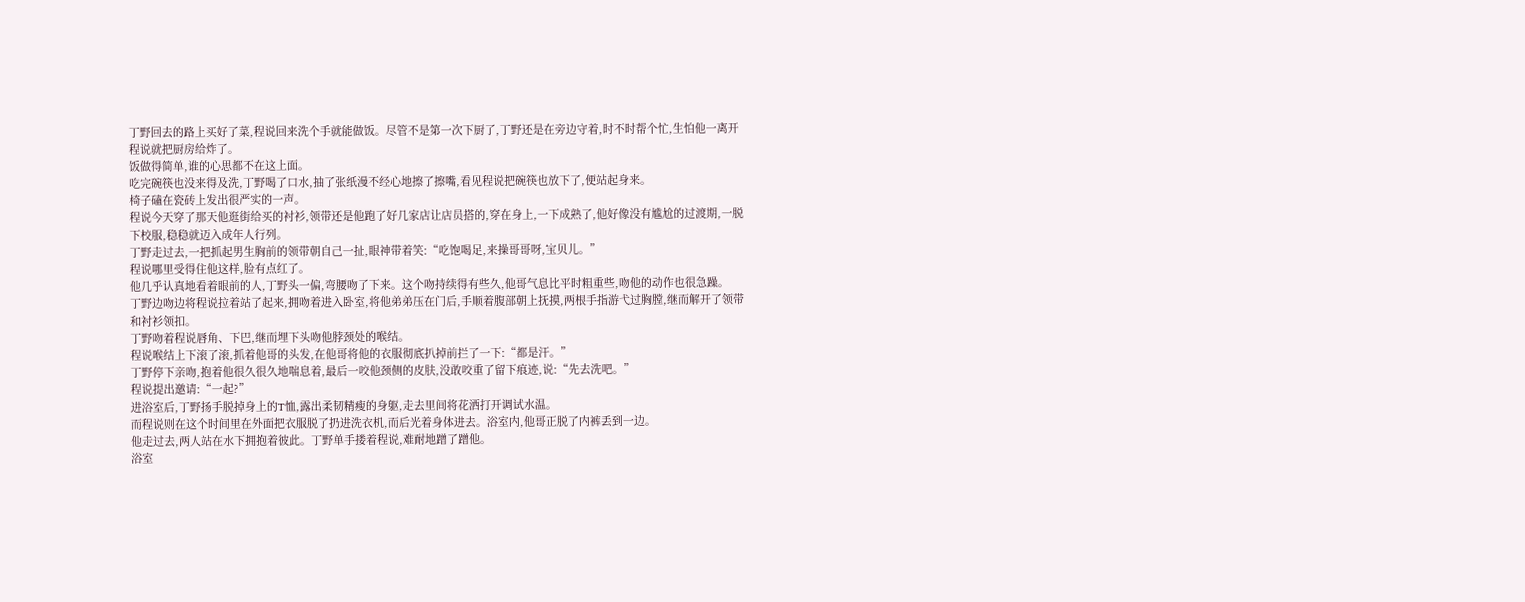丁野回去的路上买好了菜,程说回来洗个手就能做饭。尽管不是第一次下厨了,丁野还是在旁边守着,时不时帮个忙,生怕他一离开程说就把厨房给炸了。
饭做得简单,谁的心思都不在这上面。
吃完碗筷也没来得及洗,丁野喝了口水,抽了张纸漫不经心地擦了擦嘴,看见程说把碗筷也放下了,便站起身来。
椅子磕在瓷砖上发出很严实的一声。
程说今天穿了那天他逛街给买的衬衫,领带还是他跑了好几家店让店员搭的,穿在身上,一下成熟了,他好像没有尴尬的过渡期,一脱下校服,稳稳就迈入成年人行列。
丁野走过去,一把抓起男生胸前的领带朝自己一扯,眼神带着笑:“吃饱喝足,来操哥哥呀,宝贝儿。”
程说哪里受得住他这样,脸有点红了。
他几乎认真地看着眼前的人,丁野头一偏,弯腰吻了下来。这个吻持续得有些久,他哥气息比平时粗重些,吻他的动作也很急躁。
丁野边吻边将程说拉着站了起来,拥吻着进入卧室,将他弟弟压在门后,手顺着腹部朝上抚摸,两根手指游弋过胸膛,继而解开了领带和衬衫领扣。
丁野吻着程说唇角、下巴,继而埋下头吻他脖颈处的喉结。
程说喉结上下滚了滚,抓着他哥的头发,在他哥将他的衣服彻底扒掉前拦了一下:“都是汗。”
丁野停下亲吻,抱着他很久很久地喘息着,最后一咬他颈侧的皮肤,没敢咬重了留下痕迹,说:“先去洗吧。”
程说提出邀请:“一起?”
进浴室后,丁野扬手脱掉身上的T恤,露出柔韧精瘦的身躯,走去里间将花洒打开调试水温。
而程说则在这个时间里在外面把衣服脱了扔进洗衣机,而后光着身体进去。浴室内,他哥正脱了内裤丢到一边。
他走过去,两人站在水下拥抱着彼此。丁野单手搂着程说,难耐地蹭了蹭他。
浴室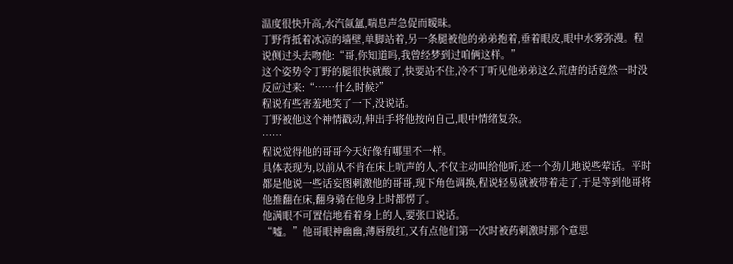温度很快升高,水汽氤氲,喘息声急促而暧昧。
丁野背抵着冰凉的墙壁,单脚站着,另一条腿被他的弟弟抱着,垂着眼皮,眼中水雾弥漫。程说侧过头去吻他:“哥,你知道吗,我曾经梦到过咱俩这样。”
这个姿势令丁野的腿很快就酸了,快要站不住,冷不丁听见他弟弟这么荒唐的话竟然一时没反应过来:“……什么时候?”
程说有些害羞地笑了一下,没说话。
丁野被他这个神情戳动,伸出手将他按向自己,眼中情绪复杂。
……
程说觉得他的哥哥今天好像有哪里不一样。
具体表现为,以前从不肯在床上吭声的人,不仅主动叫给他听,还一个劲儿地说些荤话。平时都是他说一些话妄图刺激他的哥哥,现下角色调换,程说轻易就被带着走了,于是等到他哥将他推翻在床,翻身骑在他身上时都愣了。
他满眼不可置信地看着身上的人,要张口说话。
“嘘。”他哥眼神幽幽,薄唇殷红,又有点他们第一次时被药刺激时那个意思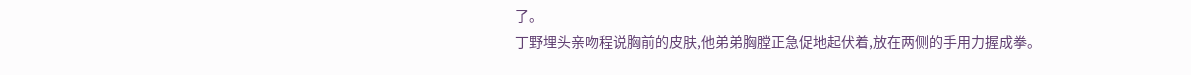了。
丁野埋头亲吻程说胸前的皮肤,他弟弟胸膛正急促地起伏着,放在两侧的手用力握成拳。